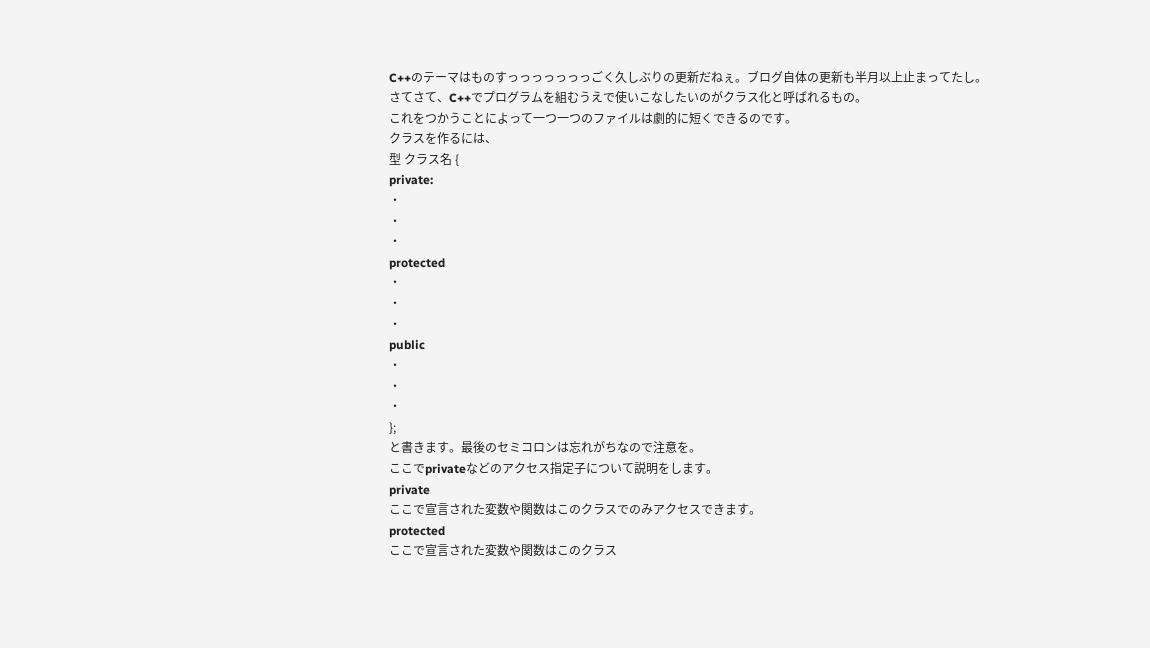C++のテーマはものすっっっっっっっごく久しぶりの更新だねぇ。ブログ自体の更新も半月以上止まってたし。
さてさて、C++でプログラムを組むうえで使いこなしたいのがクラス化と呼ばれるもの。
これをつかうことによって一つ一つのファイルは劇的に短くできるのです。
クラスを作るには、
型 クラス名 {
private:
・
・
・
protected
・
・
・
public
・
・
・
};
と書きます。最後のセミコロンは忘れがちなので注意を。
ここでprivateなどのアクセス指定子について説明をします。
private
ここで宣言された変数や関数はこのクラスでのみアクセスできます。
protected
ここで宣言された変数や関数はこのクラス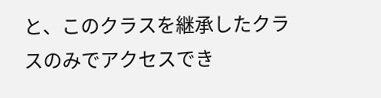と、このクラスを継承したクラスのみでアクセスでき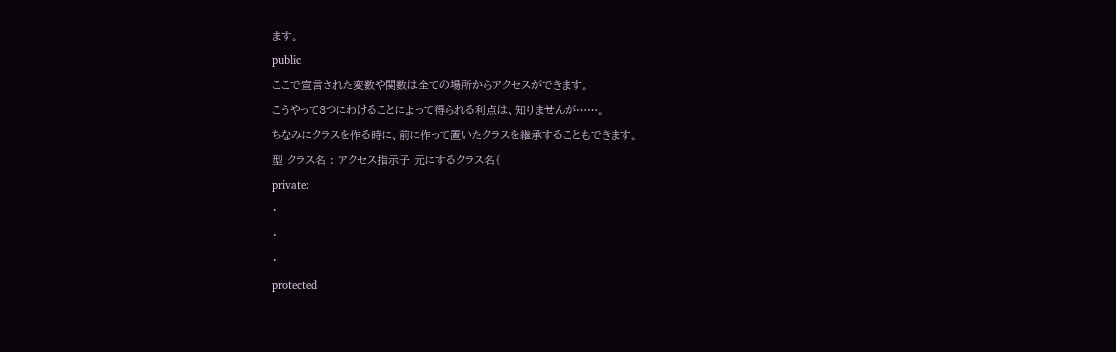ます。
public
ここで宣言された変数や関数は全ての場所からアクセスができます。
こうやって3つにわけることによって得られる利点は、知りませんが……。
ちなみにクラスを作る時に、前に作って置いたクラスを継承することもできます。
型 クラス名 : アクセス指示子 元にするクラス名{
private:
・
・
・
protected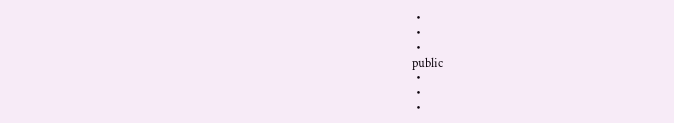・
・
・
public
・
・
・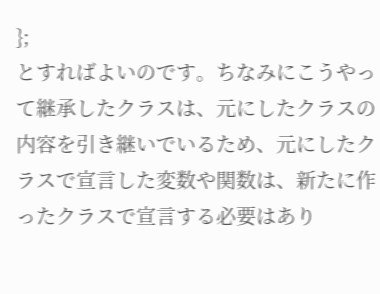};
とすればよいのです。ちなみにこうやって継承したクラスは、元にしたクラスの内容を引き継いでいるため、元にしたクラスで宣言した変数や関数は、新たに作ったクラスで宣言する必要はあり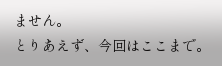ません。
とりあえず、今回はここまで。